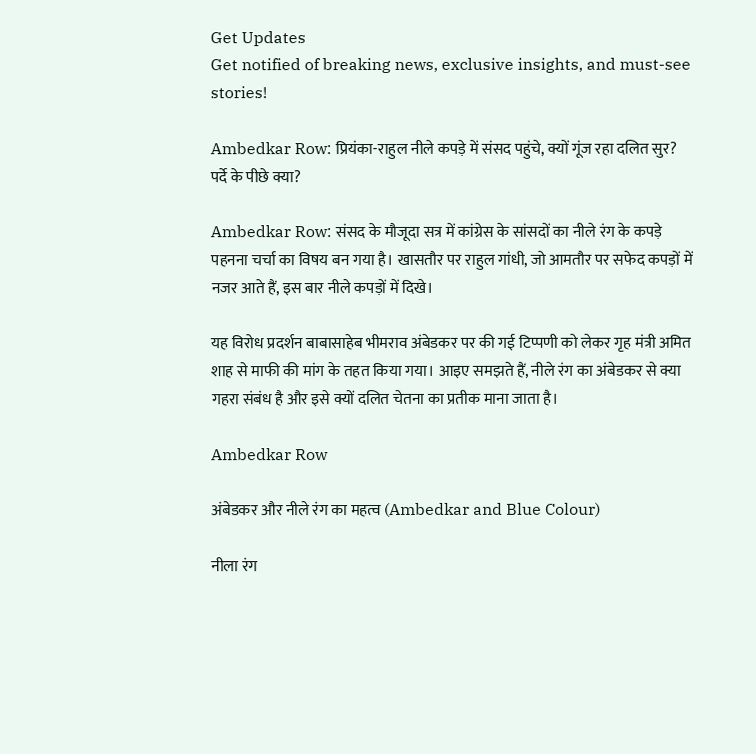Get Updates
Get notified of breaking news, exclusive insights, and must-see stories!

Ambedkar Row: प्रियंका-राहुल नीले कपड़े में संसद पहुंचे, क्यों गूंज रहा दलित सुर? पर्दे के पीछे क्या?

Ambedkar Row: संसद के मौजूदा सत्र में कांग्रेस के सांसदों का नीले रंग के कपड़े पहनना चर्चा का विषय बन गया है। खासतौर पर राहुल गांधी, जो आमतौर पर सफेद कपड़ों में नजर आते हैं, इस बार नीले कपड़ों में दिखे।

यह विरोध प्रदर्शन बाबासाहेब भीमराव अंबेडकर पर की गई टिप्पणी को लेकर गृह मंत्री अमित शाह से माफी की मांग के तहत किया गया। आइए समझते हैं, नीले रंग का अंबेडकर से क्या गहरा संबंध है और इसे क्यों दलित चेतना का प्रतीक माना जाता है।

Ambedkar Row

अंबेडकर और नीले रंग का महत्व (Ambedkar and Blue Colour)

नीला रंग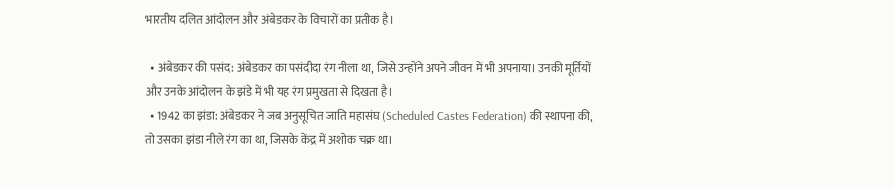भारतीय दलित आंदोलन और अंबेडकर के विचारों का प्रतीक है।

  • अंबेडकर की पसंद: अंबेडकर का पसंदीदा रंग नीला था, जिसे उन्होंने अपने जीवन में भी अपनाया। उनकी मूर्तियों और उनके आंदोलन के झंडे में भी यह रंग प्रमुखता से दिखता है।
  • 1942 का झंडा: अंबेडकर ने जब अनुसूचित जाति महासंघ (Scheduled Castes Federation) की स्थापना की, तो उसका झंडा नीले रंग का था, जिसके केंद्र में अशोक चक्र था।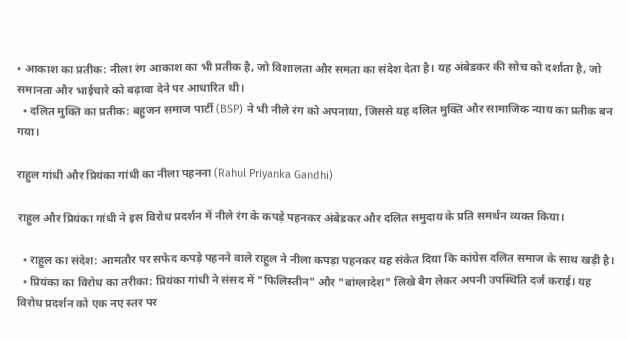• आकाश का प्रतीक: नीला रंग आकाश का भी प्रतीक है, जो विशालता और समता का संदेश देता है। यह अंबेडकर की सोच को दर्शाता है, जो समानता और भाईचारे को बढ़ावा देने पर आधारित थी।
  • दलित मुक्ति का प्रतीक: बहुजन समाज पार्टी (BSP) ने भी नीले रंग को अपनाया, जिससे यह दलित मुक्ति और सामाजिक न्याय का प्रतीक बन गया।

राहुल गांधी और प्रियंका गांधी का नीला पहनना (Rahul Priyanka Gandhi)

राहुल और प्रियंका गांधी ने इस विरोध प्रदर्शन में नीले रंग के कपड़े पहनकर अंबेडकर और दलित समुदाय के प्रति समर्थन व्यक्त किया।

  • राहुल का संदेश: आमतौर पर सफेद कपड़े पहनने वाले राहुल ने नीला कपड़ा पहनकर यह संकेत दिया कि कांग्रेस दलित समाज के साथ खड़ी है।
  • प्रियंका का विरोध का तरीका: प्रियंका गांधी ने संसद में "फिलिस्तीन" और "बांग्लादेश" लिखे बैग लेकर अपनी उपस्थिति दर्ज कराई। यह विरोध प्रदर्शन को एक नए स्तर पर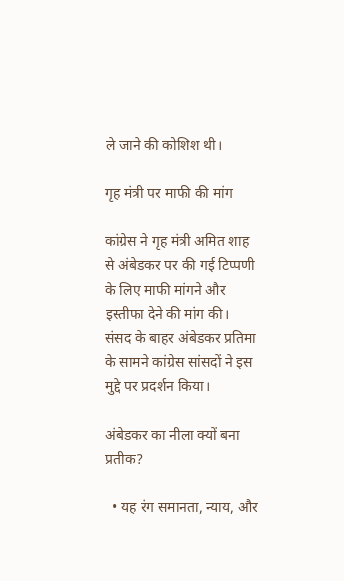ले जाने की कोशिश थी।

गृह मंत्री पर माफी की मांग

कांग्रेस ने गृह मंत्री अमित शाह से अंबेडकर पर की गई टिप्पणी के लिए माफी मांगने और इस्तीफा देने की मांग की। संसद के बाहर अंबेडकर प्रतिमा के सामने कांग्रेस सांसदों ने इस मुद्दे पर प्रदर्शन किया।

अंबेडकर का नीला क्यों बना प्रतीक?

  • यह रंग समानता, न्याय, और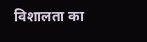विशालता का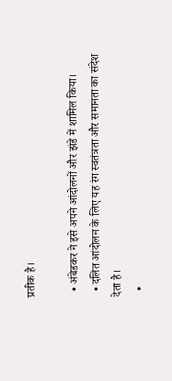प्रतीक है।

  • अंबेडकर ने इसे अपने आंदोलनों और झंडे में शामिल किया।
  • दलित आंदोलन के लिए यह रंग स्वतंत्रता और समानता का संदेश देता है।
  •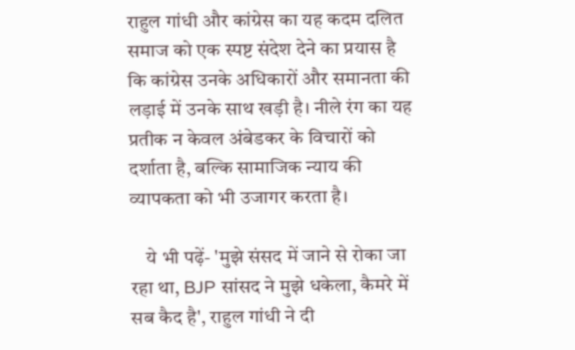राहुल गांधी और कांग्रेस का यह कदम दलित समाज को एक स्पष्ट संदेश देने का प्रयास है कि कांग्रेस उनके अधिकारों और समानता की लड़ाई में उनके साथ खड़ी है। नीले रंग का यह प्रतीक न केवल अंबेडकर के विचारों को दर्शाता है, बल्कि सामाजिक न्याय की व्यापकता को भी उजागर करता है।

    ये भी पढ़ें- 'मुझे संसद में जाने से रोका जा रहा था, BJP सांसद ने मुझे धकेला, कैमरे में सब कैद है', राहुल गांधी ने दी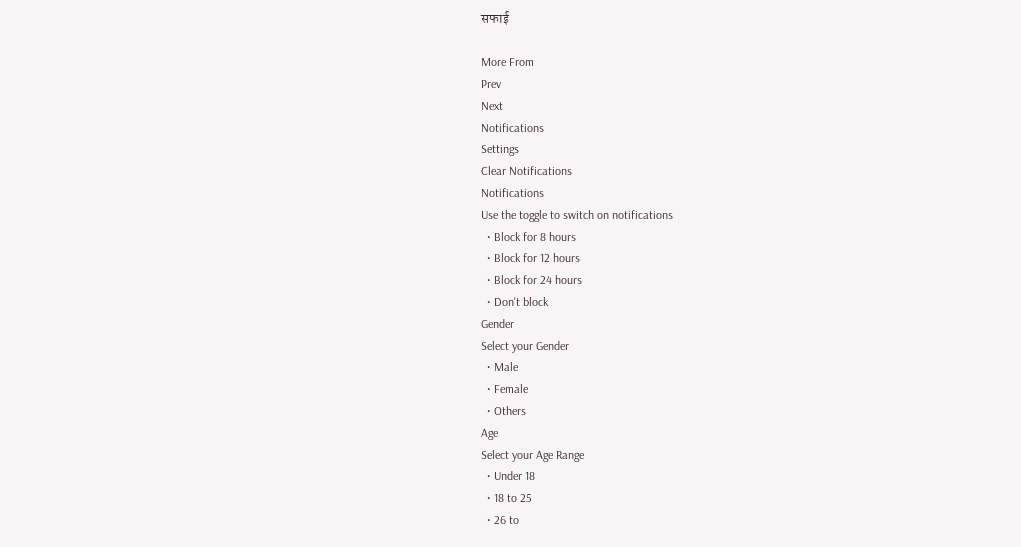सफाई

More From
Prev
Next
Notifications
Settings
Clear Notifications
Notifications
Use the toggle to switch on notifications
  • Block for 8 hours
  • Block for 12 hours
  • Block for 24 hours
  • Don't block
Gender
Select your Gender
  • Male
  • Female
  • Others
Age
Select your Age Range
  • Under 18
  • 18 to 25
  • 26 to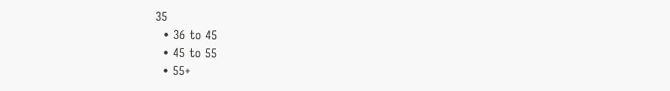35
  • 36 to 45
  • 45 to 55
  • 55+